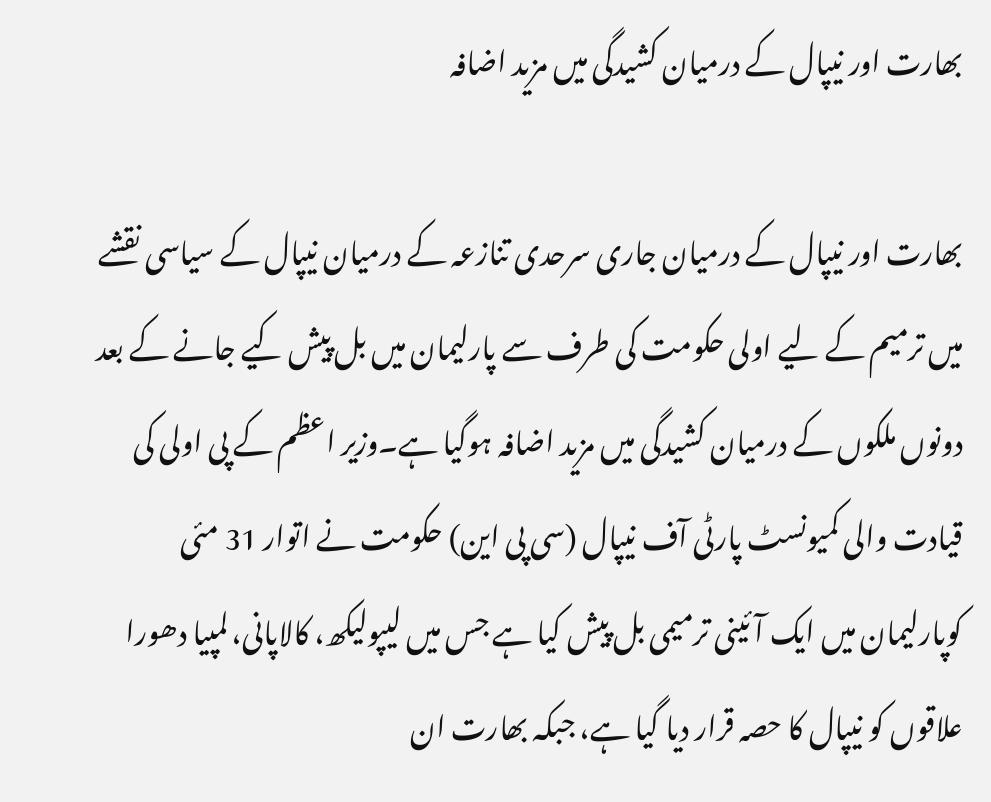بھارت اور نیپال کے درمیان کشیدگی میں مزید اضافہ

بھارت اور نیپال کے درمیان جاری سرحدی تنازعہ کے درمیان نیپال کے سیاسی نقشے میں ترمیم کے لیے اولی حکومت کی طرف سے پارلیمان میں بل پیش کیے جانے کے بعد دونوں ملکوں کے درمیان کشیدگی میں مزید اضافہ ہوگیا ہے۔وزیر اعظم کے پی اولی کی قیادت والی کمیونسٹ پارٹی آف نیپال (سی پی این) حکومت نے اتوار 31 مئی کوپارلیمان میں ایک آئینی ترمیمی بل پیش کیا ہے جس میں لیپولیکھ، کالاپانی، لمپیا دھورا علاقوں کو نیپال کا حصہ قرار دیا گیا ہے، جبکہ بھارت ان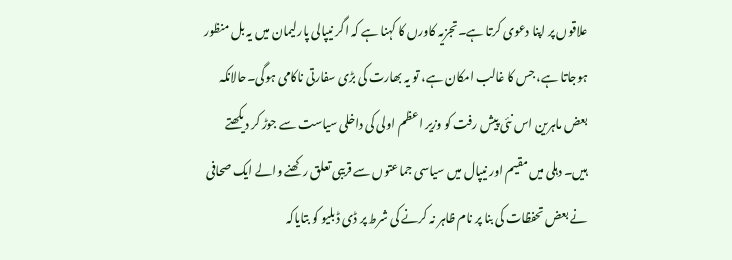علاقوں پر اپنا دعوی کرتا ہے۔تجزیہ کاورں کا کہنا ہے کہ اگر نیپالی پارلیمان میں یہ بل منظور ہوجاتا ہے، جس کا غالب امکان ہے، تو یہ بھارت کی بڑی سفارتی ناکامی ہوگی۔حالانکہ بعض ماہرین اس نئی پیش رفت کو وزیر اعظم اولی کی داخلی سیاست سے جوڑ کر دیکھتے ہیں۔ دہلی میں مقیم اور نیپال میں سیاسی جماعتوں سے قریبی تعلق رکھنے والے ایک صحافی نے بعض تحفظات کی بنا پر نام ظاہر نہ کرنے کی شرط پر ڈی ڈبلیو کو بتایاکہ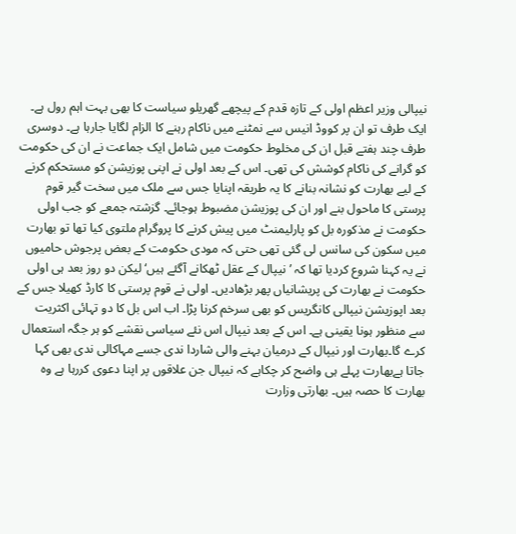نیپالی وزیر اعظم اولی کے تازہ قدم کے پیچھے گھریلو سیاست کا بھی بہت اہم رول ہے۔ ایک طرف تو ان پر کووڈ انیس سے نمٹنے میں ناکام رہنے کا الزام لگایا جارہا ہے۔ دوسری طرف چند ہفتے قبل ان کی مخلوط حکومت میں شامل ایک جماعت نے ان کی حکومت کو گرانے کی ناکام کوشش کی تھی۔ اس کے بعد اولی نے اپنی پوزیشن کو مستحکم کرنے کے لیے بھارت کو نشانہ بنانے کا یہ طریقہ اپنایا جس سے ملک میں سخت گیر قوم پرستی کا ماحول بنے اور ان کی پوزیشن مضبوط ہوجائے۔ گزشتہ جمعے کو جب اولی حکومت نے مذکورہ بل کو پارلیمنٹ میں پیش کرنے کا پروگرام ملتوی کیا تھا تو بھارت میں سکون کی سانس لی گئی تھی حتی کہ مودی حکومت کے بعض پرجوش حامیوں نے یہ کہنا شروع کردیا تھا کہ ’نیپال کے عقل ٹھکانے آگئے ہیں‘ لیکن دو روز بعد ہی اولی حکومت نے بھارت کی پریشانیاں پھر بڑھادیں۔ اولی نے قوم پرستی کا کارڈ کھیلا جس کے بعد اپوزیشن نیپالی کانگریس کو بھی سرخم کرنا پڑا۔ اب اس بل کا دو تہائی اکثریت سے منظور ہونا یقینی ہے۔ اس کے بعد نیپال اس نئے سیاسی نقشے کو ہر جگہ استعمال کرے گا۔بھارت اور نیپال کے درمیان بہنے والی شاردا ندی جسے مہاکالی ندی بھی کہا جاتا ہےبھارت پہلے ہی واضح کر چکاہے کہ نیپال جن علاقوں پر اپنا دعوی کررہا ہے وہ بھارت کا حصہ ہیں۔ بھارتی وزارت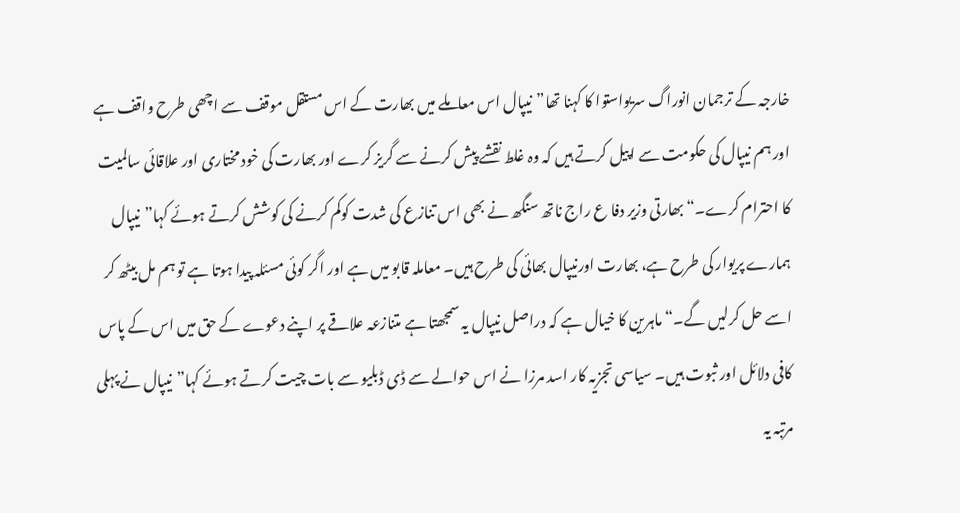خارجہ کے ترجمان انوراگ سریواستوا کا کہنا تھا”نیپال اس معاملے میں بھارت کے اس مستقل موقف سے اچھی طرح واقف ہے اور ہم نیپال کی حکومت سے اپیل کرتے ہیں کہ وہ غلط نقشے پیش کرنے سے گریز کرے اور بھارت کی خود مختاری اور علاقائی سالمیت کا احترام کرے۔“ بھارتی وزیر دفا ع راج ناتھ سنگھ نے بھی اس تنازع کی شدت کوکم کرنے کی کوشش کرتے ہوئے کہا”نیپال ہمارے پریوار کی طرح ہے، بھارت اورنیپال بھائی کی طرح ہیں۔ معاملہ قابو میں ہے اور اگر کوئی مسئلہ پیدا ہوتا ہے تو ہم مل بیٹھ کر اسے حل کرلیں گے۔“ ماہرین کا خیال ہے کہ دراصل نیپال یہ سمجھتا ہے متنازعہ علاقے پر اپنے دعوے کے حق میں اس کے پاس کافی دلائل اور ثبوت ہیں۔ سیاسی تجزیہ کار اسد مرزا نے اس حوالے سے ڈی ڈبلیو سے بات چیت کرتے ہوئے کہا”نیپال نے پہلی مرتبہ یہ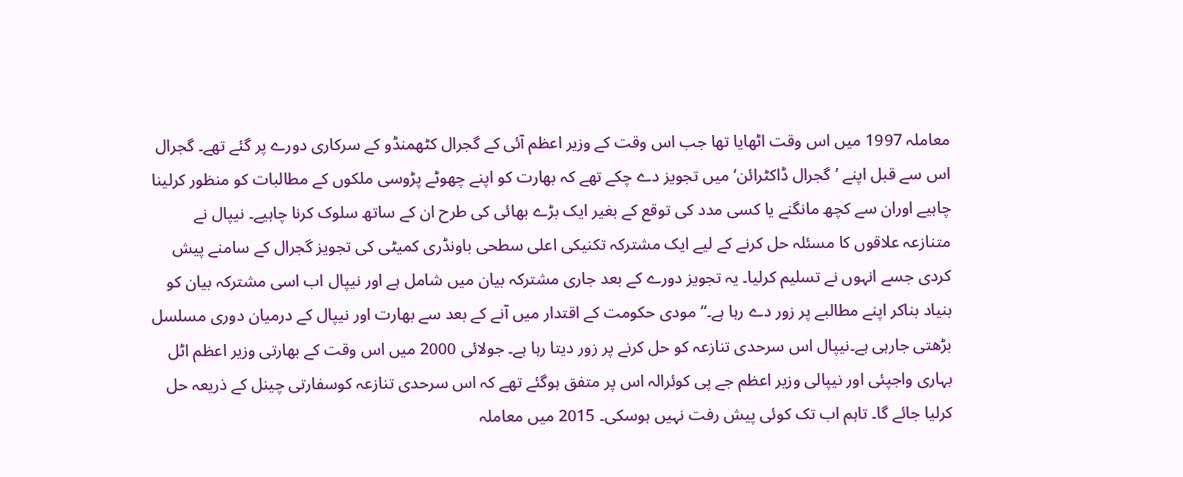معاملہ 1997 میں اس وقت اٹھایا تھا جب اس وقت کے وزیر اعظم آئی کے گجرال کٹھمنڈو کے سرکاری دورے پر گئے تھے۔ گجرال اس سے قبل اپنے ’گجرال ڈاکٹرائن‘ میں تجویز دے چکے تھے کہ بھارت کو اپنے چھوٹے پڑوسی ملکوں کے مطالبات کو منظور کرلینا چاہیے اوران سے کچھ مانگنے یا کسی مدد کی توقع کے بغیر ایک بڑے بھائی کی طرح ان کے ساتھ سلوک کرنا چاہیے۔ نیپال نے متنازعہ علاقوں کا مسئلہ حل کرنے کے لیے ایک مشترکہ تکنیکی اعلی سطحی باونڈری کمیٹی کی تجویز گجرال کے سامنے پیش کردی جسے انہوں نے تسلیم کرلیا۔ یہ تجویز دورے کے بعد جاری مشترکہ بیان میں شامل ہے اور نیپال اب اسی مشترکہ بیان کو بنیاد بناکر اپنے مطالبے پر زور دے رہا ہے۔“مودی حکومت کے اقتدار میں آنے کے بعد سے بھارت اور نیپال کے درمیان دوری مسلسل بڑھتی جارہی ہے۔نیپال اس سرحدی تنازعہ کو حل کرنے پر زور دیتا رہا ہے۔ جولائی 2000 میں اس وقت کے بھارتی وزیر اعظم اٹل بہاری واجپئی اور نیپالی وزیر اعظم جے پی کوئرالہ اس پر متفق ہوگئے تھے کہ اس سرحدی تنازعہ کوسفارتی چینل کے ذریعہ حل کرلیا جائے گا۔ تاہم اب تک کوئی پیش رفت نہیں ہوسکی۔ 2015 میں معاملہ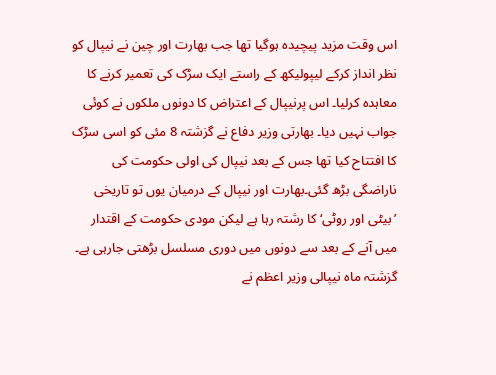اس وقت مزید پیچیدہ ہوگیا تھا جب بھارت اور چین نے نیپال کو نظر انداز کرکے لیپولیکھ کے راستے ایک سڑک کی تعمیر کرنے کا معاہدہ کرلیا۔ اس پرنیپال کے اعتراض کا دونوں ملکوں نے کوئی جواب نہیں دیا۔ بھارتی وزیر دفاع نے گزشتہ 8 مئی کو اسی سڑک کا افتتاح کیا تھا جس کے بعد نیپال کی اولی حکومت کی ناراضگی بڑھ گئی۔بھارت اور نیپال کے درمیان یوں تو تاریخی ’بیٹی اور روٹی‘ کا رشتہ رہا ہے لیکن مودی حکومت کے اقتدار میں آنے کے بعد سے دونوں میں دوری مسلسل بڑھتی جارہی ہے۔ گزشتہ ماہ نیپالی وزیر اعظم نے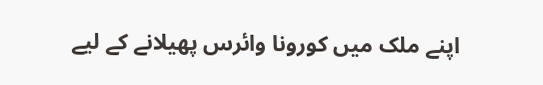اپنے ملک میں کورونا وائرس پھیلانے کے لیے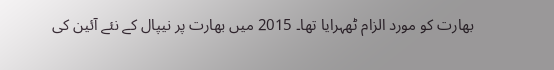بھارت کو مورد الزام ٹھہرایا تھا۔ 2015 میں بھارت پر نیپال کے نئے آئین کی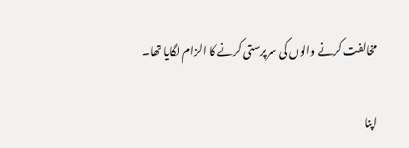مخالفت کرنے والوں کی سرپرستی کرنے کا الزام لگایا تھا۔

اپنا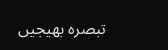تبصرہ بھیجیں